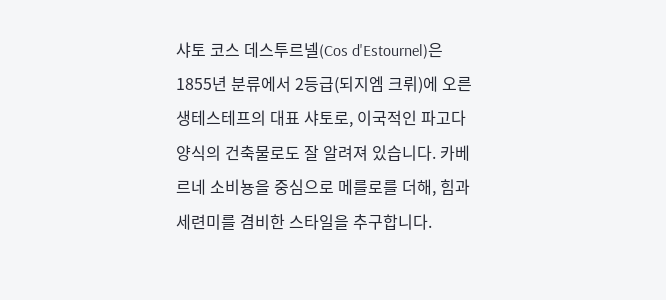샤토 코스 데스투르넬(Cos d'Estournel)은 1855년 분류에서 2등급(되지엠 크뤼)에 오른 생테스테프의 대표 샤토로, 이국적인 파고다 양식의 건축물로도 잘 알려져 있습니다. 카베르네 소비뇽을 중심으로 메를로를 더해, 힘과 세련미를 겸비한 스타일을 추구합니다.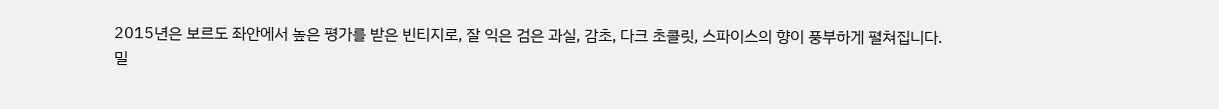2015년은 보르도 좌안에서 높은 평가를 받은 빈티지로, 잘 익은 검은 과실, 감초, 다크 초콜릿, 스파이스의 향이 풍부하게 펼쳐집니다.
밀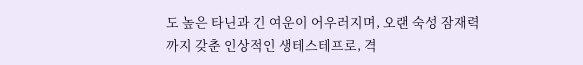도 높은 타닌과 긴 여운이 어우러지며, 오랜 숙성 잠재력까지 갖춘 인상적인 생테스테프로, 격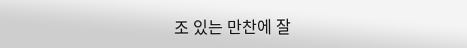조 있는 만찬에 잘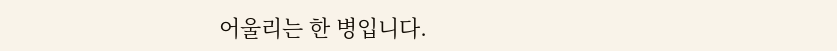어울리는 한 병입니다.